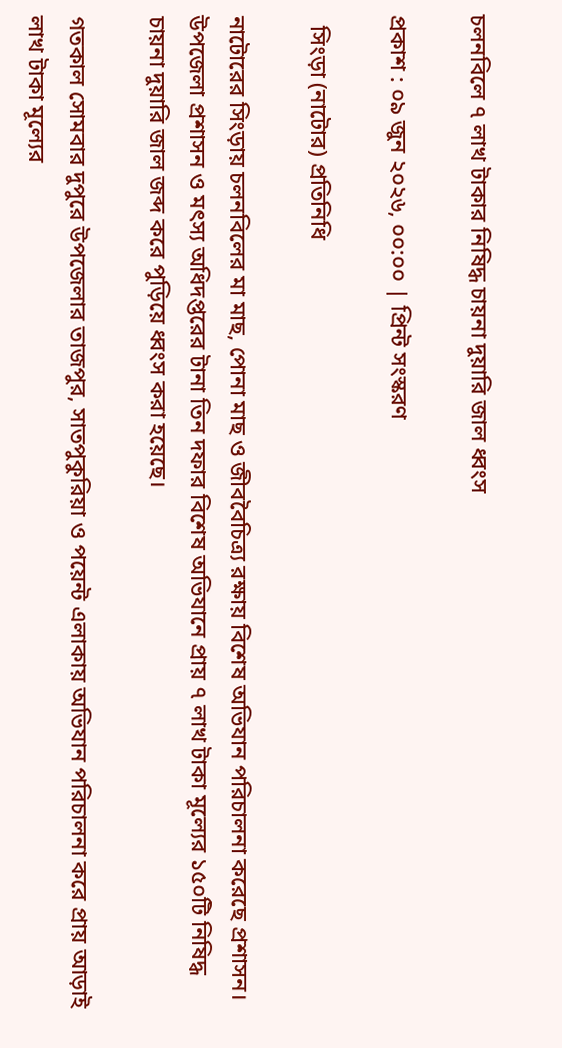চলনবিলে ৭ লাখ টাকার নিষিদ্ধ চায়না দুয়ারি জাল ধ্বংস

প্রকাশ : ০৯ জুন ২০২৬, ০০:০০ | প্রিন্ট সংস্করণ

  সিংড়া (নাটোর) প্রতিনিধি

নাটোরের সিংড়ায় চলনবিলের মা মাছ, পোনা মাছ ও জীববৈচিত্র্য রক্ষায় বিশেষ অভিযান পরিচালনা করেছে প্রশাসন। উপজেলা প্রশাসন ও মৎস্য অধিদপ্তরের টানা তিন দফার বিশেষ অভিযানে প্রায় ৭ লাখ টাকা মূল্যের ১৫০টি নিষিদ্ধ চায়না দুয়ারি জাল জব্দ করে পুড়িয়ে ধ্বংস করা হয়েছে।

গতকাল সোমবার দুপুরে উপজেলার তাজপুর, সাতপুকুরিয়া ও পয়েন্ট এলাকায় অভিযান পরিচালনা করে প্রায় আড়াই লাখ টাকা মূল্যের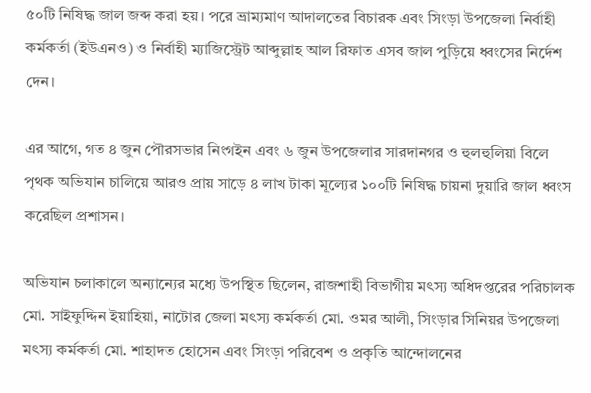৫০টি নিষিদ্ধ জাল জব্দ করা হয়। পরে ভ্রাম্যমাণ আদালতের বিচারক এবং সিংড়া উপজেলা নির্বাহী কর্মকর্তা (ইউএনও) ও নির্বাহী ম্যাজিস্ট্রেট আব্দুল্লাহ আল রিফাত এসব জাল পুড়িয়ে ধ্বংসের নির্দেশ দেন।

এর আগে, গত ৪ জুন পৌরসভার নিংগইন এবং ৬ জুন উপজেলার সারদানগর ও হুলহুলিয়া বিলে পৃথক অভিযান চালিয়ে আরও প্রায় সাড়ে ৪ লাখ টাকা মূল্যের ১০০টি নিষিদ্ধ চায়না দুয়ারি জাল ধ্বংস করেছিল প্রশাসন।

অভিযান চলাকালে অন্যান্যের মধ্যে উপস্থিত ছিলেন, রাজশাহী বিভাগীয় মৎস্য অধিদপ্তরের পরিচালক মো. সাইফুদ্দিন ইয়াহিয়া, নাটোর জেলা মৎস্য কর্মকর্তা মো. ওমর আলী, সিংড়ার সিনিয়র উপজেলা মৎস্য কর্মকর্তা মো. শাহাদত হোসেন এবং সিংড়া পরিবেশ ও প্রকৃতি আন্দোলনের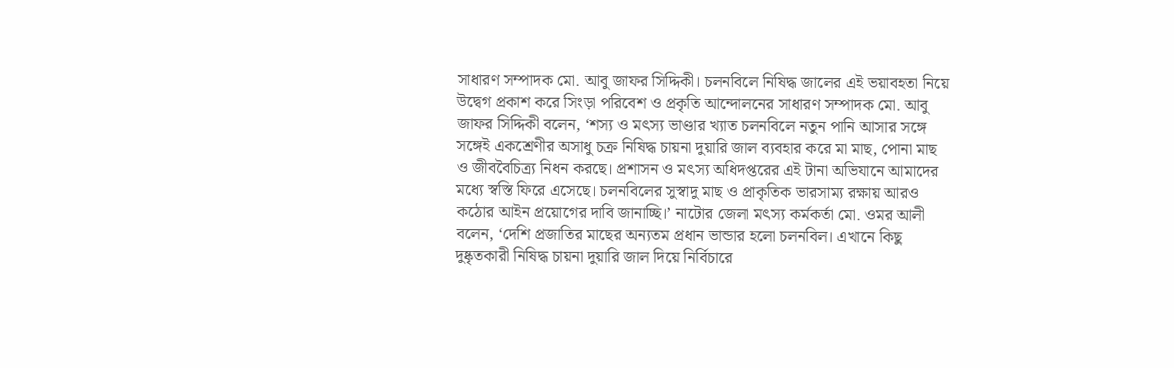সাধারণ সম্পাদক মো. আবু জাফর সিদ্দিকী। চলনবিলে নিষিদ্ধ জালের এই ভয়াবহতা নিয়ে উদ্বেগ প্রকাশ করে সিংড়া পরিবেশ ও প্রকৃতি আন্দোলনের সাধারণ সম্পাদক মো. আবু জাফর সিদ্দিকী বলেন, ‘শস্য ও মৎস্য ভাণ্ডার খ্যাত চলনবিলে নতুন পানি আসার সঙ্গে সঙ্গেই একশ্রেণীর অসাধু চক্র নিষিদ্ধ চায়না দুয়ারি জাল ব্যবহার করে মা মাছ, পোনা মাছ ও জীববৈচিত্র্য নিধন করছে। প্রশাসন ও মৎস্য অধিদপ্তরের এই টানা অভিযানে আমাদের মধ্যে স্বস্তি ফিরে এসেছে। চলনবিলের সুস্বাদু মাছ ও প্রাকৃতিক ভারসাম্য রক্ষায় আরও কঠোর আইন প্রয়োগের দাবি জানাচ্ছি।’ নাটোর জেলা মৎস্য কর্মকর্তা মো. ওমর আলী বলেন, ‘দেশি প্রজাতির মাছের অন্যতম প্রধান ভান্ডার হলো চলনবিল। এখানে কিছু দুষ্কৃতকারী নিষিদ্ধ চায়না দুয়ারি জাল দিয়ে নির্বিচারে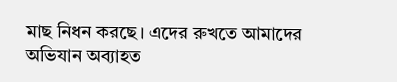মাছ নিধন করছে। এদের রুখতে আমাদের অভিযান অব্যাহত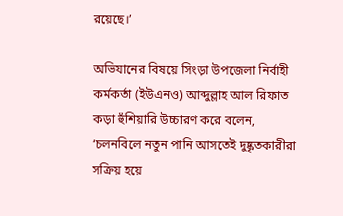রয়েছে।’

অভিযানের বিষয়ে সিংড়া উপজেলা নির্বাহী কর্মকর্তা (ইউএনও) আব্দুল্লাহ আল রিফাত কড়া হুঁশিয়ারি উচ্চারণ করে বলেন, ‘চলনবিলে নতুন পানি আসতেই দুষ্কৃতকারীরা সক্রিয় হয়ে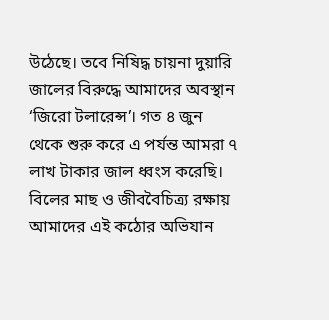উঠেছে। তবে নিষিদ্ধ চায়না দুয়ারি জালের বিরুদ্ধে আমাদের অবস্থান ‘জিরো টলারেন্স’। গত ৪ জুন থেকে শুরু করে এ পর্যন্ত আমরা ৭ লাখ টাকার জাল ধ্বংস করেছি। বিলের মাছ ও জীববৈচিত্র্য রক্ষায় আমাদের এই কঠোর অভিযান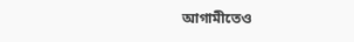আগামীতেও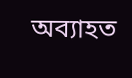অব্যাহত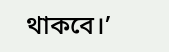থাকবে।’